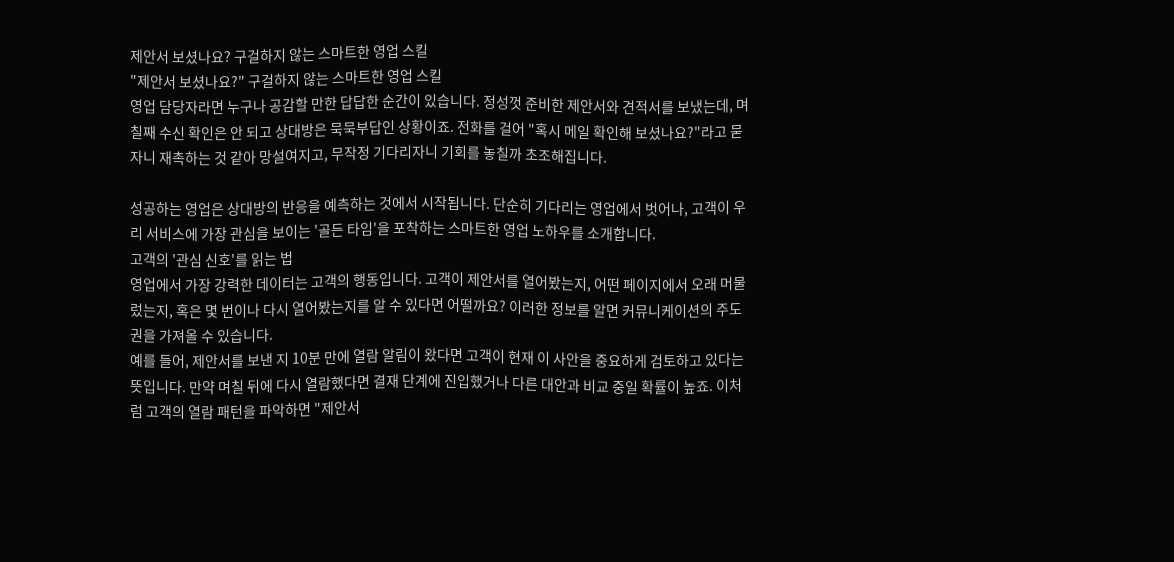제안서 보셨나요? 구걸하지 않는 스마트한 영업 스킬
"제안서 보셨나요?" 구걸하지 않는 스마트한 영업 스킬
영업 담당자라면 누구나 공감할 만한 답답한 순간이 있습니다. 정성껏 준비한 제안서와 견적서를 보냈는데, 며칠째 수신 확인은 안 되고 상대방은 묵묵부답인 상황이죠. 전화를 걸어 "혹시 메일 확인해 보셨나요?"라고 묻자니 재촉하는 것 같아 망설여지고, 무작정 기다리자니 기회를 놓칠까 초조해집니다.

성공하는 영업은 상대방의 반응을 예측하는 것에서 시작됩니다. 단순히 기다리는 영업에서 벗어나, 고객이 우리 서비스에 가장 관심을 보이는 '골든 타임'을 포착하는 스마트한 영업 노하우를 소개합니다.
고객의 '관심 신호'를 읽는 법
영업에서 가장 강력한 데이터는 고객의 행동입니다. 고객이 제안서를 열어봤는지, 어떤 페이지에서 오래 머물렀는지, 혹은 몇 번이나 다시 열어봤는지를 알 수 있다면 어떨까요? 이러한 정보를 알면 커뮤니케이션의 주도권을 가져올 수 있습니다.
예를 들어, 제안서를 보낸 지 10분 만에 열람 알림이 왔다면 고객이 현재 이 사안을 중요하게 검토하고 있다는 뜻입니다. 만약 며칠 뒤에 다시 열람했다면 결재 단계에 진입했거나 다른 대안과 비교 중일 확률이 높죠. 이처럼 고객의 열람 패턴을 파악하면 "제안서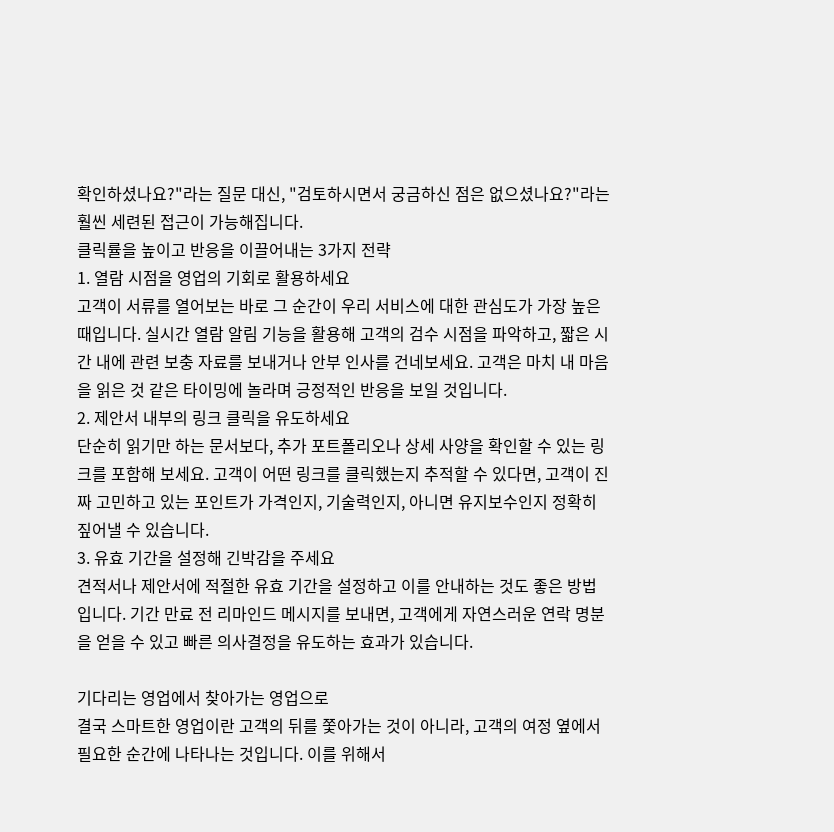확인하셨나요?"라는 질문 대신, "검토하시면서 궁금하신 점은 없으셨나요?"라는 훨씬 세련된 접근이 가능해집니다.
클릭률을 높이고 반응을 이끌어내는 3가지 전략
1. 열람 시점을 영업의 기회로 활용하세요
고객이 서류를 열어보는 바로 그 순간이 우리 서비스에 대한 관심도가 가장 높은 때입니다. 실시간 열람 알림 기능을 활용해 고객의 검수 시점을 파악하고, 짧은 시간 내에 관련 보충 자료를 보내거나 안부 인사를 건네보세요. 고객은 마치 내 마음을 읽은 것 같은 타이밍에 놀라며 긍정적인 반응을 보일 것입니다.
2. 제안서 내부의 링크 클릭을 유도하세요
단순히 읽기만 하는 문서보다, 추가 포트폴리오나 상세 사양을 확인할 수 있는 링크를 포함해 보세요. 고객이 어떤 링크를 클릭했는지 추적할 수 있다면, 고객이 진짜 고민하고 있는 포인트가 가격인지, 기술력인지, 아니면 유지보수인지 정확히 짚어낼 수 있습니다.
3. 유효 기간을 설정해 긴박감을 주세요
견적서나 제안서에 적절한 유효 기간을 설정하고 이를 안내하는 것도 좋은 방법입니다. 기간 만료 전 리마인드 메시지를 보내면, 고객에게 자연스러운 연락 명분을 얻을 수 있고 빠른 의사결정을 유도하는 효과가 있습니다.

기다리는 영업에서 찾아가는 영업으로
결국 스마트한 영업이란 고객의 뒤를 쫓아가는 것이 아니라, 고객의 여정 옆에서 필요한 순간에 나타나는 것입니다. 이를 위해서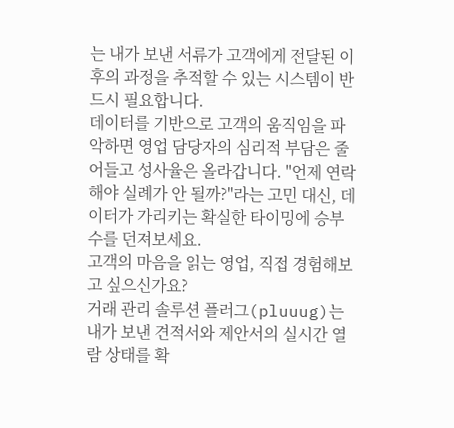는 내가 보낸 서류가 고객에게 전달된 이후의 과정을 추적할 수 있는 시스템이 반드시 필요합니다.
데이터를 기반으로 고객의 움직임을 파악하면 영업 담당자의 심리적 부담은 줄어들고 성사율은 올라갑니다. "언제 연락해야 실례가 안 될까?"라는 고민 대신, 데이터가 가리키는 확실한 타이밍에 승부수를 던져보세요.
고객의 마음을 읽는 영업, 직접 경험해보고 싶으신가요?
거래 관리 솔루션 플러그(pluuug)는 내가 보낸 견적서와 제안서의 실시간 열람 상태를 확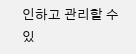인하고 관리할 수 있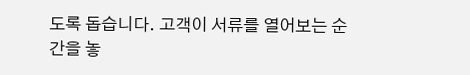도록 돕습니다. 고객이 서류를 열어보는 순간을 놓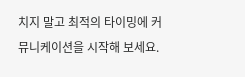치지 말고 최적의 타이밍에 커뮤니케이션을 시작해 보세요.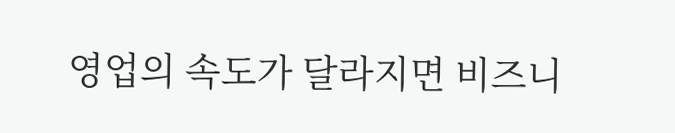영업의 속도가 달라지면 비즈니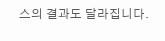스의 결과도 달라집니다.